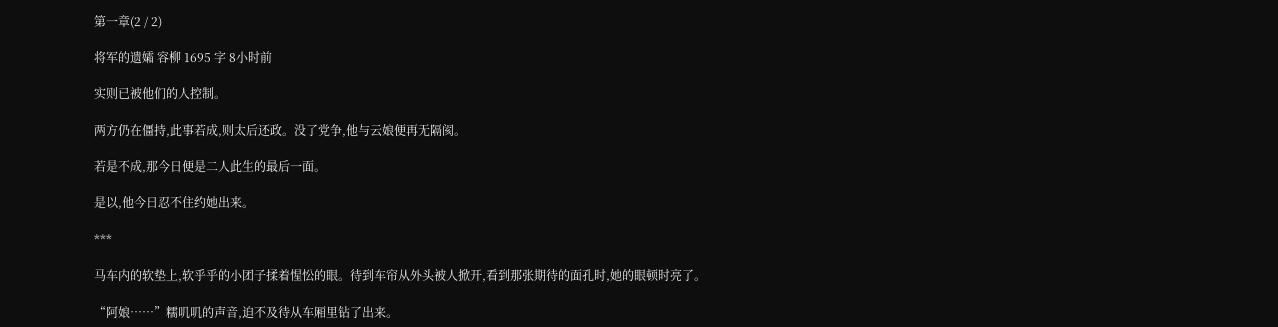第一章(2 / 2)

将军的遗孀 容柳 1695 字 8小时前

实则已被他们的人控制。

两方仍在僵持,此事若成,则太后还政。没了党争,他与云娘便再无隔阂。

若是不成,那今日便是二人此生的最后一面。

是以,他今日忍不住约她出来。

***

马车内的软垫上,软乎乎的小团子揉着惺忪的眼。待到车帘从外头被人掀开,看到那张期待的面孔时,她的眼顿时亮了。

“阿娘……”糯叽叽的声音,迫不及待从车厢里钻了出来。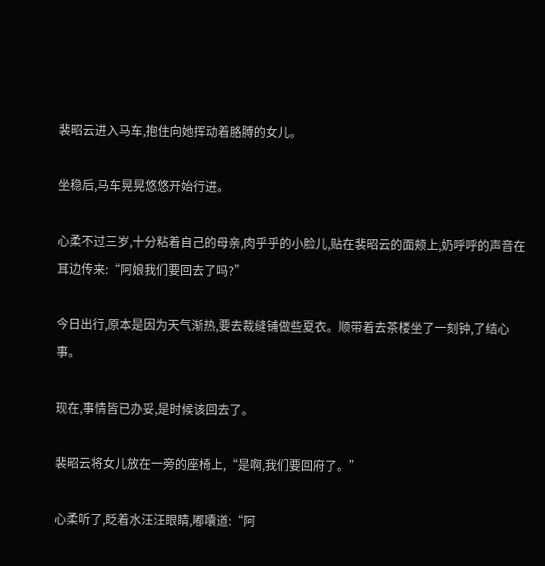裴昭云进入马车,抱住向她挥动着胳膊的女儿。

坐稳后,马车晃晃悠悠开始行进。

心柔不过三岁,十分粘着自己的母亲,肉乎乎的小脸儿,贴在裴昭云的面颊上,奶呼呼的声音在耳边传来:“阿娘我们要回去了吗?”

今日出行,原本是因为天气渐热,要去裁缝铺做些夏衣。顺带着去茶楼坐了一刻钟,了结心事。

现在,事情皆已办妥,是时候该回去了。

裴昭云将女儿放在一旁的座椅上,“是啊,我们要回府了。”

心柔听了,眨着水汪汪眼睛,嘟囔道:“阿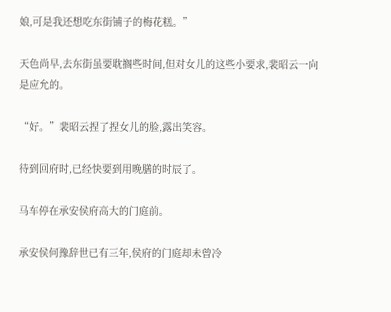娘,可是我还想吃东街铺子的梅花糕。”

天色尚早,去东街虽要耽搁些时间,但对女儿的这些小要求,裴昭云一向是应允的。

“好。”裴昭云捏了捏女儿的脸,露出笑容。

待到回府时,已经快要到用晚膳的时辰了。

马车停在承安侯府高大的门庭前。

承安侯何豫辞世已有三年,侯府的门庭却未曾冷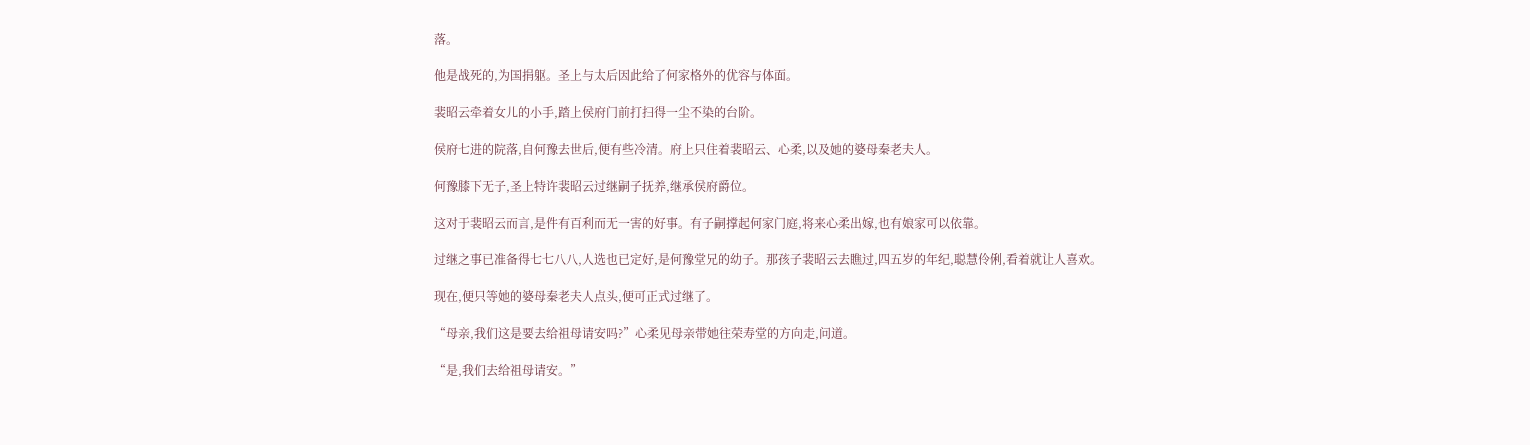落。

他是战死的,为国捐躯。圣上与太后因此给了何家格外的优容与体面。

裴昭云牵着女儿的小手,踏上侯府门前打扫得一尘不染的台阶。

侯府七进的院落,自何豫去世后,便有些冷清。府上只住着裴昭云、心柔,以及她的婆母秦老夫人。

何豫膝下无子,圣上特许裴昭云过继嗣子抚养,继承侯府爵位。

这对于裴昭云而言,是件有百利而无一害的好事。有子嗣撑起何家门庭,将来心柔出嫁,也有娘家可以依靠。

过继之事已准备得七七八八,人选也已定好,是何豫堂兄的幼子。那孩子裴昭云去瞧过,四五岁的年纪,聪慧伶俐,看着就让人喜欢。

现在,便只等她的婆母秦老夫人点头,便可正式过继了。

“母亲,我们这是要去给祖母请安吗?”心柔见母亲带她往荣寿堂的方向走,问道。

“是,我们去给祖母请安。”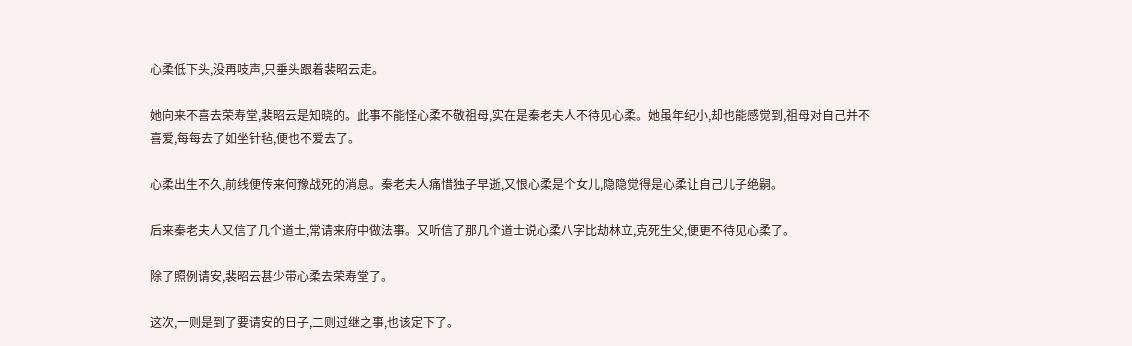心柔低下头,没再吱声,只垂头跟着裴昭云走。

她向来不喜去荣寿堂,裴昭云是知晓的。此事不能怪心柔不敬祖母,实在是秦老夫人不待见心柔。她虽年纪小,却也能感觉到,祖母对自己并不喜爱,每每去了如坐针毡,便也不爱去了。

心柔出生不久,前线便传来何豫战死的消息。秦老夫人痛惜独子早逝,又恨心柔是个女儿,隐隐觉得是心柔让自己儿子绝嗣。

后来秦老夫人又信了几个道士,常请来府中做法事。又听信了那几个道士说心柔八字比劫林立,克死生父,便更不待见心柔了。

除了照例请安,裴昭云甚少带心柔去荣寿堂了。

这次,一则是到了要请安的日子,二则过继之事,也该定下了。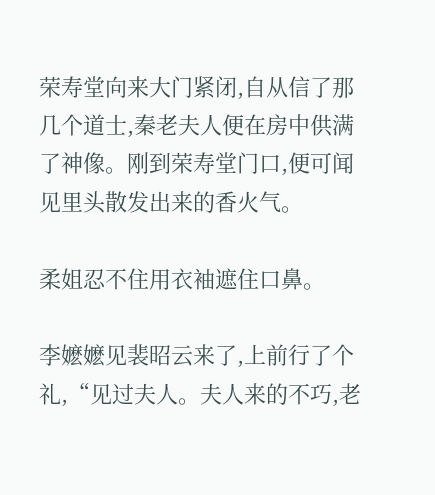荣寿堂向来大门紧闭,自从信了那几个道士,秦老夫人便在房中供满了神像。刚到荣寿堂门口,便可闻见里头散发出来的香火气。

柔姐忍不住用衣袖遮住口鼻。

李嬷嬷见裴昭云来了,上前行了个礼,“见过夫人。夫人来的不巧,老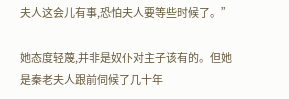夫人这会儿有事,恐怕夫人要等些时候了。”

她态度轻蔑,并非是奴仆对主子该有的。但她是秦老夫人跟前伺候了几十年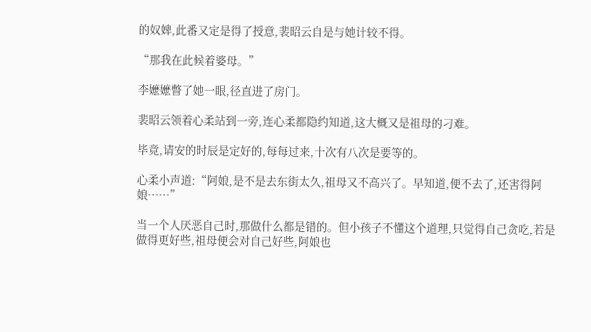的奴婢,此番又定是得了授意,裴昭云自是与她计较不得。

“那我在此候着婆母。”

李嬷嬷瞥了她一眼,径直进了房门。

裴昭云领着心柔站到一旁,连心柔都隐约知道,这大概又是祖母的刁难。

毕竟,请安的时辰是定好的,每每过来,十次有八次是要等的。

心柔小声道:“阿娘,是不是去东街太久,祖母又不高兴了。早知道,便不去了,还害得阿娘……”

当一个人厌恶自己时,那做什么都是错的。但小孩子不懂这个道理,只觉得自己贪吃,若是做得更好些,祖母便会对自己好些,阿娘也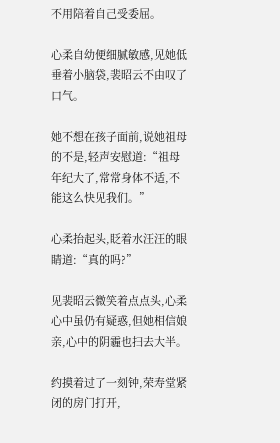不用陪着自己受委屈。

心柔自幼便细腻敏感,见她低垂着小脑袋,裴昭云不由叹了口气。

她不想在孩子面前,说她祖母的不是,轻声安慰道:“祖母年纪大了,常常身体不适,不能这么快见我们。”

心柔抬起头,眨着水汪汪的眼睛道:“真的吗?”

见裴昭云微笑着点点头,心柔心中虽仍有疑惑,但她相信娘亲,心中的阴霾也扫去大半。

约摸着过了一刻钟,荣寿堂紧闭的房门打开,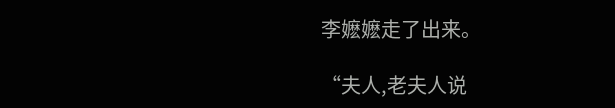李嬷嬷走了出来。

“夫人,老夫人说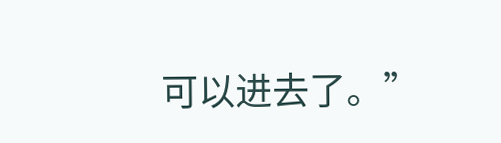可以进去了。”